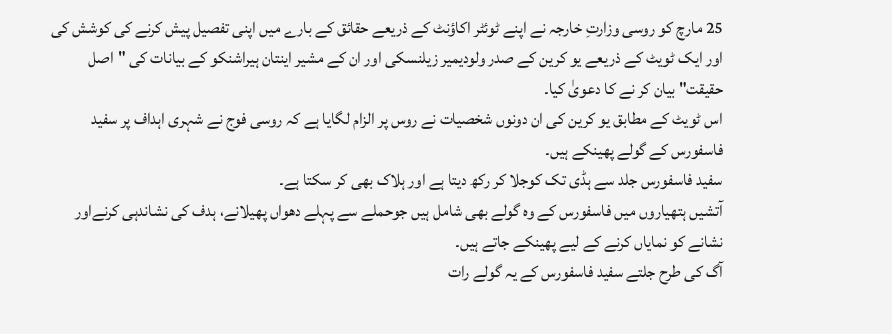25 مارچ کو روسی وزارتِ خارجہ نے اپنے ٹوئٹر اکاؤنٹ کے ذریعے حقائق کے بارے میں اپنی تفصیل پیش کرنے کی کوشش کی اور ایک ٹویٹ کے ذریعے یو کرین کے صدر ولودیمیر زیلنسکی اور ان کے مشیر اینتان ہیراشنکو کے بیانات کی "اصل حقیقت" بیان کر نے کا دعویٰ کیا۔
اس ٹویٹ کے مطابق یو کرین کی ان دونوں شخصیات نے روس پر الزام لگایا ہے کہ روسی فوج نے شہری اہداف پر سفید فاسفورس کے گولے پھینکے ہیں۔
سفید فاسفورس جلد سے ہڈی تک کوجلا کر رکھ دیتا ہے اور ہلاک بھی کر سکتا ہے۔
آتشیں ہتھیاروں میں فاسفورس کے وہ گولے بھی شامل ہیں جوحملے سے پہلے دھواں پھیلانے، ہدف کی نشاندہی کرنےاور نشانے کو نمایاں کرنے کے لیے پھینکے جاتے ہیں۔
آگ کی طرح جلتے سفید فاسفورس کے یہ گولے رات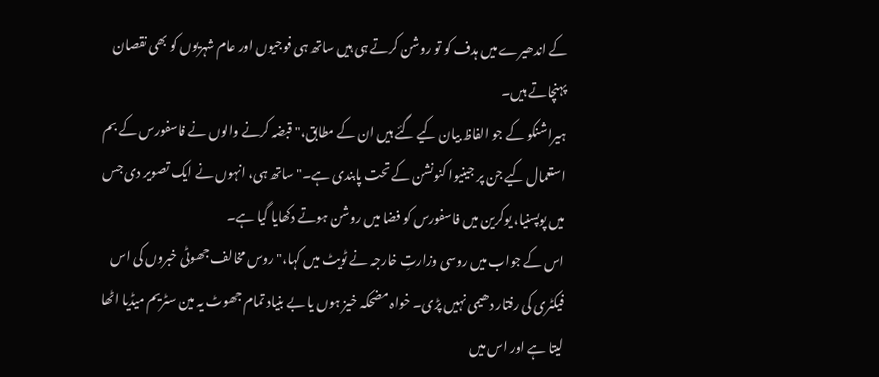کے اندھیرے میں ہدف کو تو روشن کرتے ہی ہیں ساتھ ہی فوجیوں اور عام شہریوں کو بھی نقصان پہنچاتے ہیں۔
ہیراشنکو کے جو الفاظ بیان کیے گئے ہیں ان کے مطابق،" قبضہ کرنے والوں نے فاسفورس کے بم استعمال کیے جن پر جینیوا کنونشن کے تحت پابندی ہے۔" ساتھ ہی، انہوں نے ایک تصویر دی جس میں پوپسنیا، یوکرین میں فاسفورس کو فضا میں روشن ہوتے دکھایا گیا ہے۔
اس کے جواب میں روسی وزارتِ خارجہ نے ٹویٹ میں کہا،" روس مخالف جھوٹی خبروں کی اس فیکٹری کی رفتار دھیمی نہیں پڑی۔ خواہ مضحکہ خیز ہوں یا بے بنیاد تمام جھوٹ یہ مین سٹریم میڈیا اٹھا لیتا ہے اور اس میں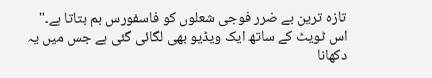تازہ ترین بے ضرر فوجی شعلوں کو فاسفورس بم بتاتا ہے۔"
اس ٹویٹ کے ساتھ ایک ویڈیو بھی لگائی گئی ہے جس میں یہ دکھانا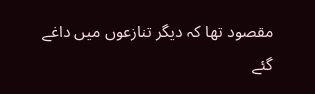مقصود تھا کہ دیگر تنازعوں میں داغے گئے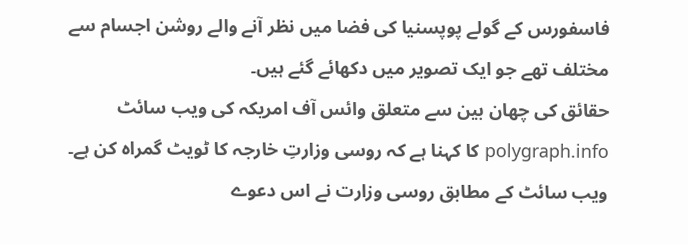فاسفورس کے گولے پوپسنیا کی فضا میں نظر آنے والے روشن اجسام سے مختلف تھے جو ایک تصویر میں دکھائے گئے ہیں۔
حقائق کی چھان بین سے متعلق وائس آف امریکہ کی ویب سائٹ polygraph.info کا کہنا ہے کہ روسی وزارتِ خارجہ کا ٹویٹ گمراہ کن ہے۔
ویب سائٹ کے مطابق روسی وزارت نے اس دعوے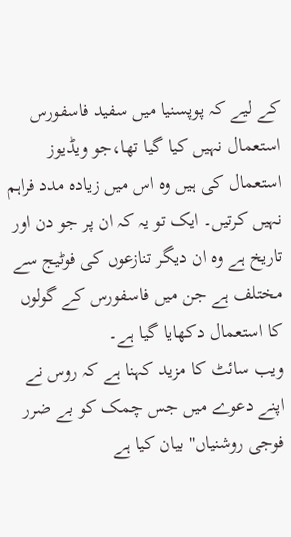کے لیے کہ پوپسنیا میں سفید فاسفورس استعمال نہیں کیا گیا تھا،جو ویڈیوز استعمال کی ہیں وہ اس میں زیادہ مدد فراہم نہیں کرتیں۔ ایک تو یہ کہ ان پر جو دن اور تاریخ ہے وہ ان دیگر تنازعوں کی فوٹیج سے مختلف ہے جن میں فاسفورس کے گولوں کا استعمال دکھایا گیا ہے۔
ویب سائٹ کا مزید کہنا ہے کہ روس نے اپنے دعوے میں جس چمک کو بے ضرر فوجی روشنیاں'' بیان کیا ہے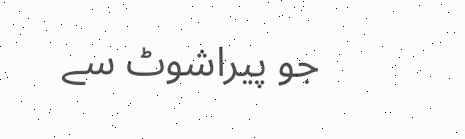جو پیراشوٹ سے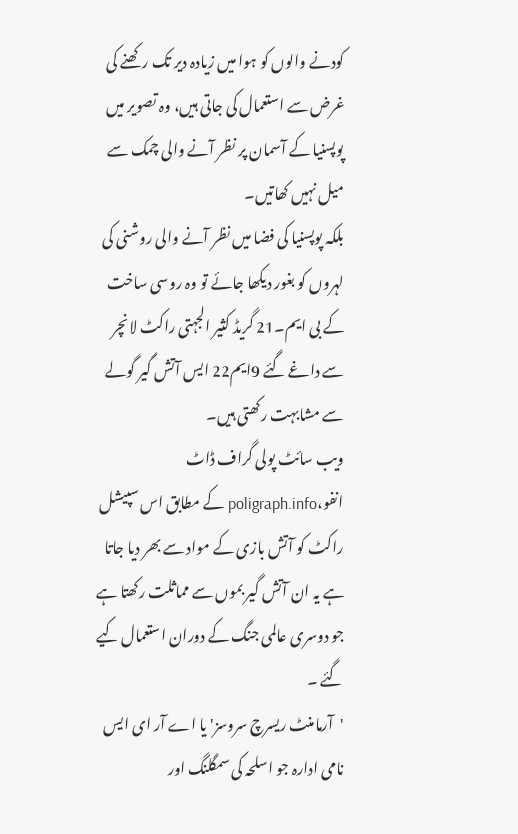کودنے والوں کو ہوا میں زیادہ دیر تک رکھنے کی غرض سے استعمال کی جاتی ہیں، وہ تصویر میں پوپسنیا کے آسمان پر نظر آنے والی چمک سے میل نہیں کھاتیں۔
بلکہ پوپسنیا کی فضا میں نظر آنے والی روشنی کی لہروں کو بغور دیکھا جائے تو وہ روسی ساخت کے بی ایم۔21 گریڈ کثیر الجہتی راکٹ لانچر سے داغے گئے 9ایم22 ایس آتش گیر گولے سے مشابہت رکھتی ہیں۔
ویب سائٹ پولی گراف ڈاٹ انفو،poligraph.info کے مطابق اس سپیشل راکٹ کو آتش بازی کے مواد سے بھر دیا جاتا ہے یہ ان آتش گیر بموں سے مماثلت رکھتا ہے جو دوسری عالمی جنگ کے دوران استعمال کیے گئے ۔
'آرمامنٹ ریسرچ سروسز' یا اے آر ای ایس نامی ادارہ جو اسلحہ کی سمگلنگ اور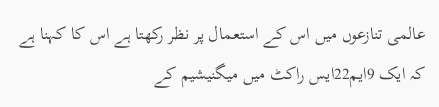عالمی تنازعوں میں اس کے استعمال پر نظر رکھتا ہے اس کا کہنا ہے کہ ایک 9ایم22ایس راکٹ میں میگنیشیم کے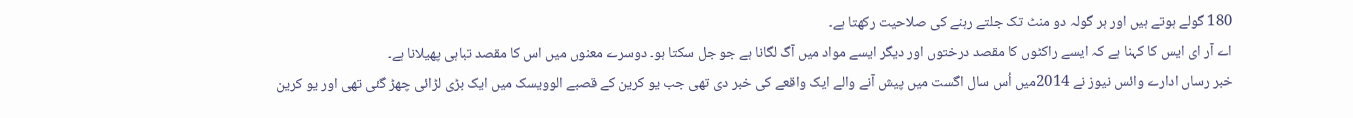180 گولے ہوتے ہیں اور ہر گولہ دو منٹ تک جلتے رہنے کی صلاحیت رکھتا ہے۔
اے آر ای ایس کا کہنا ہے کہ ایسے راکٹوں کا مقصد درختوں اور دیگر ایسے مواد میں آگ لگانا ہے جو جل سکتا ہو۔ دوسرے معنوں میں اس کا مقصد تباہی پھیلانا ہے۔
خبر رساں ادارے وائس نیوز نے 2014میں اُس سال اگست میں پیش آنے والے ایک واقعے کی خبر دی تھی جب یو کرین کے قصبے الوویسک میں ایک بڑی لڑائی چھڑ گئی تھی اور یو کرین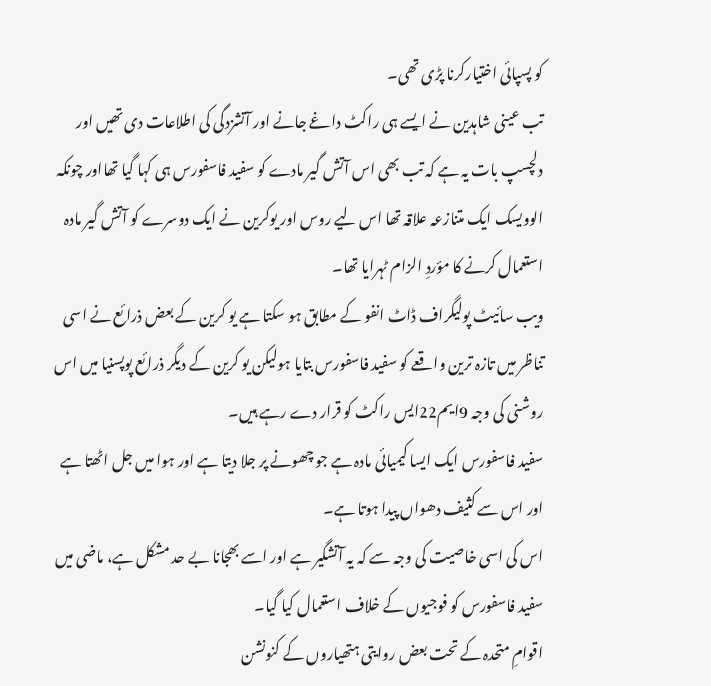کو پسپائی اختیارکرنا پڑی تھی۔
تب عینی شاہدین نے ایسے ہی راکٹ داغے جانے اور آتشزدگی کی اطلاعات دی تھیں اور دلچسپ بات یہ ہے کہ تب بھی اس آتش گیر مادے کو سفید فاسفورس ہی کہا گیا تھااور چونکہ الوویسک ایک متنازعہ علاقہ تھا اس لیے روس اور یوکرین نے ایک دوسرے کو آتش گیر مادہ استعمال کرنے کا مؤردِ الزام ٹہرایا تھا۔
ویب سائیٹ پولیگراف ڈاٹ انفو کے مطابق ہو سکتا ہے یو کرین کے بعض ذرائع نے اسی تناظر میں تازہ ترین واقعے کو سفید فاسفورس بتایا ہولیکن یو کرین کے دیگر ذرائع پوپسنیا میں اس روشنی کی وجہ 9ایم22ایس راکٹ کو قرار دے رہے ہیں۔
سفید فاسفورس ایک ایسا کیمیائی مادہ ہے جو چھونے پر جلا دیتا ہے اور ہوا میں جل اٹھتا ہے اور اس سے کثیف دھواں پیدا ہوتا ہے۔
اس کی اسی خاصیت کی وجہ سے کہ یہ آتشگیر ہے اور اسے بھجانا بے حد مشکل ہے، ماضی میں سفید فاسفورس کو فوجیوں کے خلاف استعمال کیا گیا۔
اقوامِ متحدہ کے تحت بعض روایتی ہتھیاروں کے کنونشن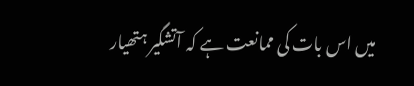میں اس بات کی ممانعت ہے کہ آتشگیر ہتھیار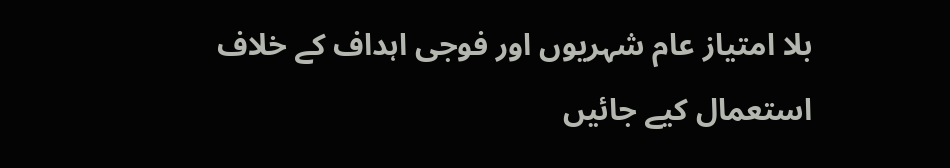بلا امتیاز عام شہریوں اور فوجی اہداف کے خلاف استعمال کیے جائیں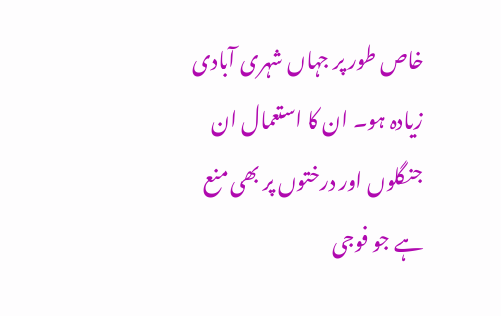خاص طور پر جہاں شہری آبادی زیادہ ہو۔ ان کا استعمال ان جنگلوں اور درختوں پر بھی منع ہے جو فوجی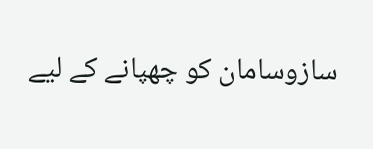سازوسامان کو چھپانے کے لیے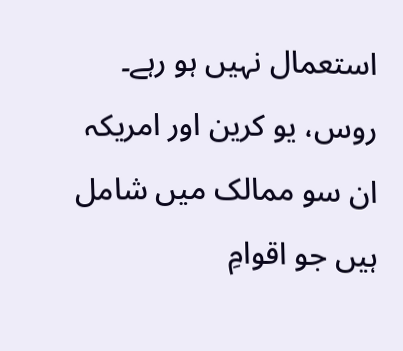استعمال نہیں ہو رہے۔
روس، یو کرین اور امریکہ ان سو ممالک میں شامل ہیں جو اقوامِ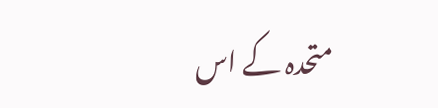متحدہ کے اس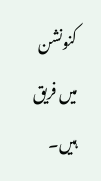کنونشن میں فریق ہیں۔